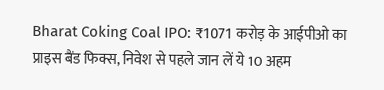Bharat Coking Coal IPO: ₹1071 करोड़ के आईपीओ का प्राइस बैंड फिक्स, निवेश से पहले जान लें ये 10 अहम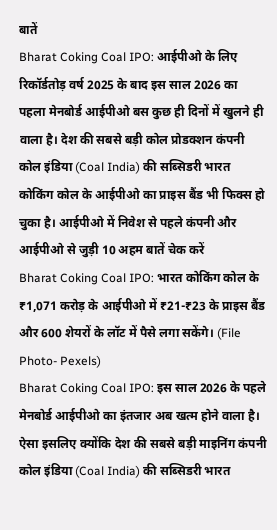बातें
Bharat Coking Coal IPO: आईपीओ के लिए रिकॉर्डतोड़ वर्ष 2025 के बाद इस साल 2026 का पहला मेनबोर्ड आईपीओ बस कुछ ही दिनों में खुलने ही वाला है। देश की सबसे बड़ी कोल प्रोडक्शन कंपनी कोल इंडिया (Coal India) की सब्सिडरी भारत कोकिंग कोल के आईपीओ का प्राइस बैंड भी फिक्स हो चुका है। आईपीओ में निवेश से पहले कंपनी और आईपीओ से जुड़ी 10 अहम बातें चेक करें
Bharat Coking Coal IPO: भारत कोकिंग कोल के ₹1,071 करोड़ के आईपीओ में ₹21-₹23 के प्राइस बैंड और 600 शेयरों के लॉट में पैसे लगा सकेंगे। (File Photo- Pexels)
Bharat Coking Coal IPO: इस साल 2026 के पहले मेनबोर्ड आईपीओ का इंतजार अब खत्म होने वाला है। ऐसा इसलिए क्योंकि देश की सबसे बड़ी माइनिंग कंपनी कोल इंडिया (Coal India) की सब्सिडरी भारत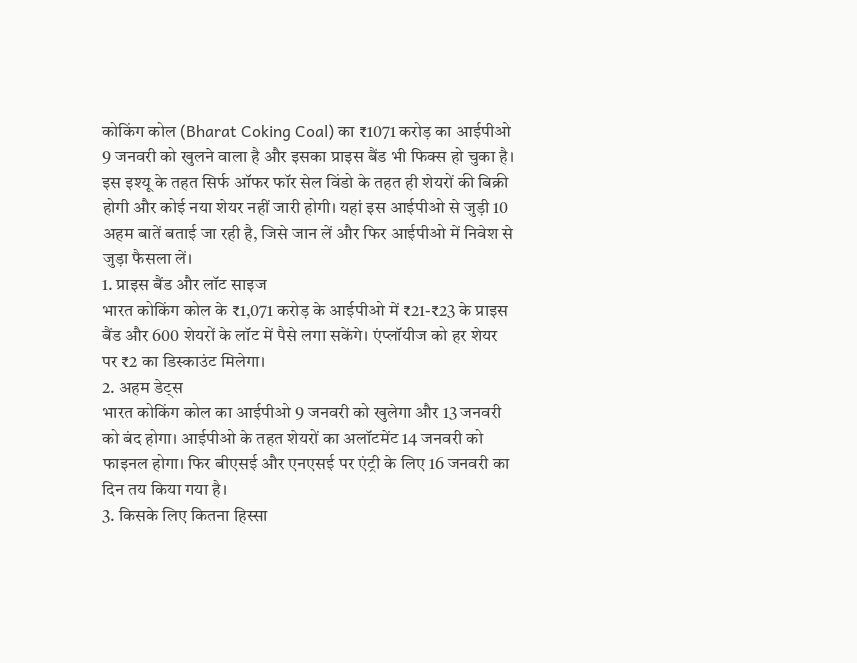कोकिंग कोल (Bharat Coking Coal) का ₹1071 करोड़ का आईपीओ 9 जनवरी को खुलने वाला है और इसका प्राइस बैंड भी फिक्स हो चुका है। इस इश्यू के तहत सिर्फ ऑफर फॉर सेल विंडो के तहत ही शेयरों की बिक्री होगी और कोई नया शेयर नहीं जारी होगी। यहां इस आईपीओ से जुड़ी 10 अहम बातें बताई जा रही है, जिसे जान लें और फिर आईपीओ में निवेश से जुड़ा फैसला लें।
1. प्राइस बैंड और लॉट साइज
भारत कोकिंग कोल के ₹1,071 करोड़ के आईपीओ में ₹21-₹23 के प्राइस बैंड और 600 शेयरों के लॉट में पैसे लगा सकेंगे। एंप्लॉयीज को हर शेयर पर ₹2 का डिस्काउंट मिलेगा।
2. अहम डेट्स
भारत कोकिंग कोल का आईपीओ 9 जनवरी को खुलेगा और 13 जनवरी को बंद होगा। आईपीओ के तहत शेयरों का अलॉटमेंट 14 जनवरी को फाइनल होगा। फिर बीएसई और एनएसई पर एंट्री के लिए 16 जनवरी का दिन तय किया गया है।
3. किसके लिए कितना हिस्सा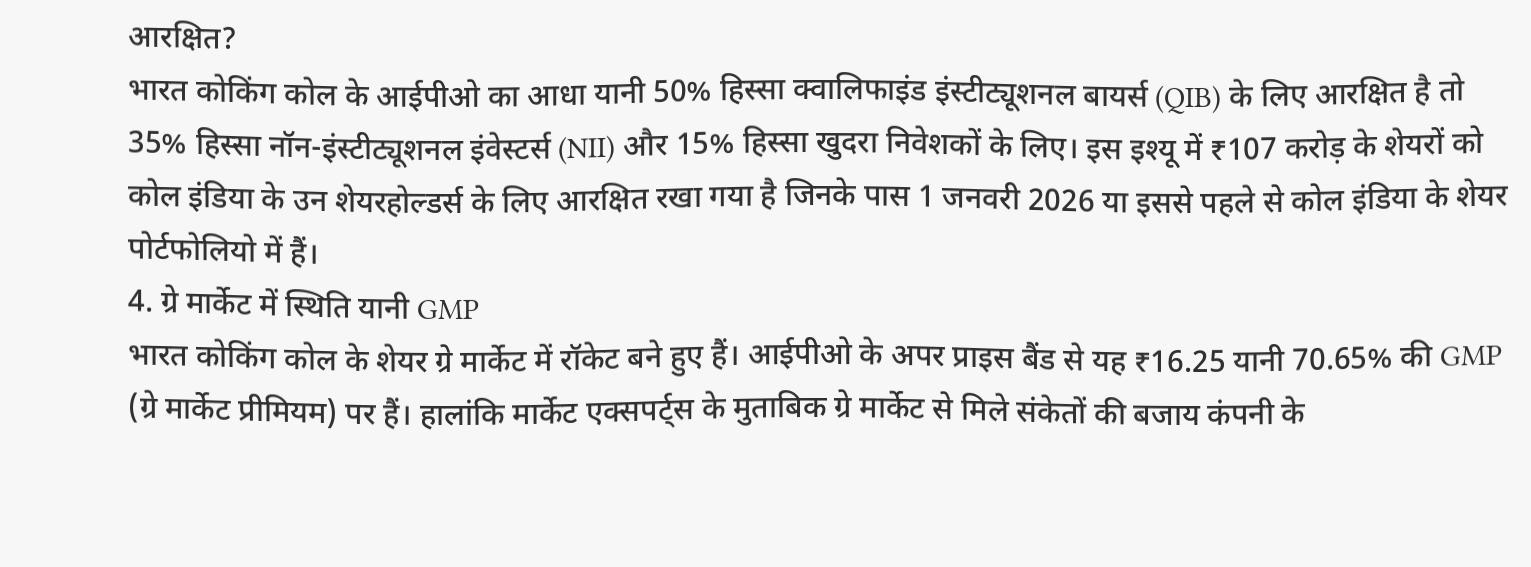आरक्षित?
भारत कोकिंग कोल के आईपीओ का आधा यानी 50% हिस्सा क्वालिफाइंड इंस्टीट्यूशनल बायर्स (QIB) के लिए आरक्षित है तो 35% हिस्सा नॉन-इंस्टीट्यूशनल इंवेस्टर्स (NII) और 15% हिस्सा खुदरा निवेशकों के लिए। इस इश्यू में ₹107 करोड़ के शेयरों को कोल इंडिया के उन शेयरहोल्डर्स के लिए आरक्षित रखा गया है जिनके पास 1 जनवरी 2026 या इससे पहले से कोल इंडिया के शेयर पोर्टफोलियो में हैं।
4. ग्रे मार्केट में स्थिति यानी GMP
भारत कोकिंग कोल के शेयर ग्रे मार्केट में रॉकेट बने हुए हैं। आईपीओ के अपर प्राइस बैंड से यह ₹16.25 यानी 70.65% की GMP (ग्रे मार्केट प्रीमियम) पर हैं। हालांकि मार्केट एक्सपर्ट्स के मुताबिक ग्रे मार्केट से मिले संकेतों की बजाय कंपनी के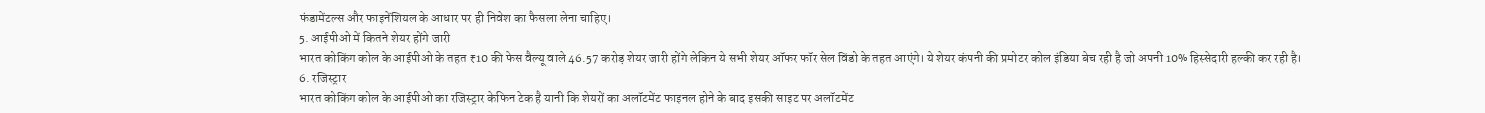फंडामेंटल्स और फाइनेंशियल के आधार पर ही निवेश का फैसला लेना चाहिए।
5. आईपीओ में कितने शेयर होंगे जारी
भारत कोकिंग कोल के आईपीओ के तहत ₹10 की फेस वैल्यू वाले 46.57 करोड़ शेयर जारी होंगे लेकिन ये सभी शेयर ऑफर फॉर सेल विंडो के तहत आएंगे। ये शेयर कंपनी की प्रमोटर कोल इंडिया बेच रही है जो अपनी 10% हिस्सेदारी हल्की कर रही है।
6. रजिस्ट्रार
भारत कोकिंग कोल के आईपीओ का रजिस्ट्रार केफिन टेक है यानी कि शेयरों का अलॉटमेंट फाइनल होने के बाद इसकी साइट पर अलॉटमेंट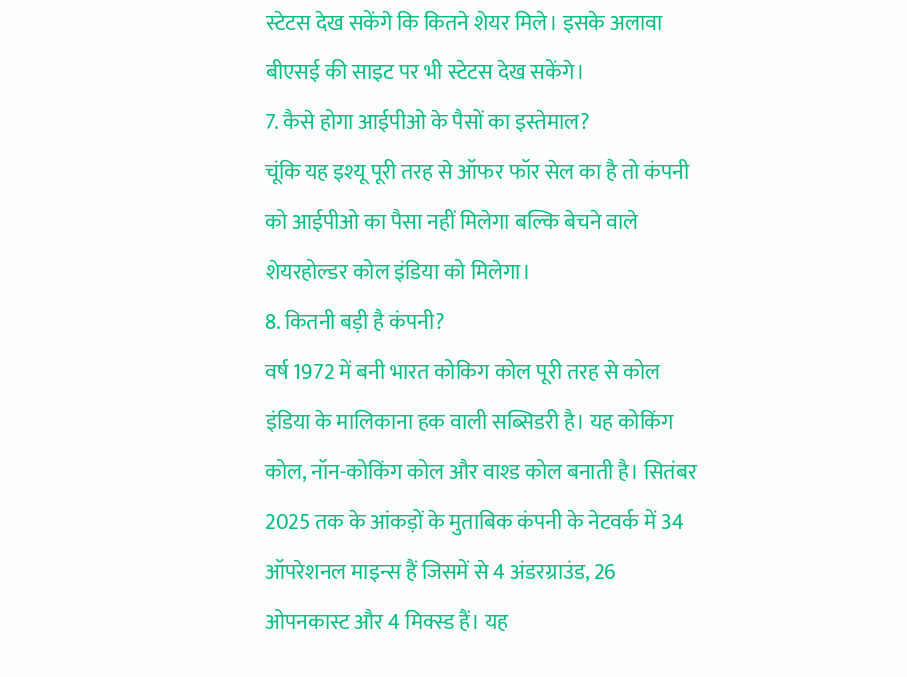स्टेटस देख सकेंगे कि कितने शेयर मिले। इसके अलावा बीएसई की साइट पर भी स्टेटस देख सकेंगे।
7. कैसे होगा आईपीओ के पैसों का इस्तेमाल?
चूंकि यह इश्यू पूरी तरह से ऑफर फॉर सेल का है तो कंपनी को आईपीओ का पैसा नहीं मिलेगा बल्कि बेचने वाले शेयरहोल्डर कोल इंडिया को मिलेगा।
8. कितनी बड़ी है कंपनी?
वर्ष 1972 में बनी भारत कोकिग कोल पूरी तरह से कोल इंडिया के मालिकाना हक वाली सब्सिडरी है। यह कोकिंग कोल, नॉन-कोकिंग कोल और वाश्ड कोल बनाती है। सितंबर 2025 तक के आंकड़ों के मुताबिक कंपनी के नेटवर्क में 34 ऑपरेशनल माइन्स हैं जिसमें से 4 अंडरग्राउंड, 26 ओपनकास्ट और 4 मिक्स्ड हैं। यह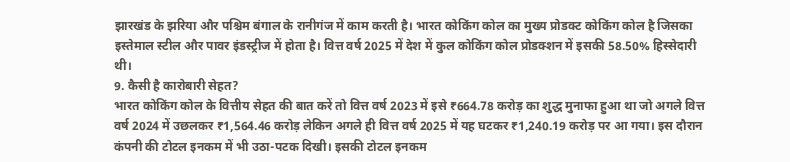झारखंड के झरिया और पश्चिम बंगाल के रानीगंज में काम करती है। भारत कोकिंग कोल का मुख्य प्रोडक्ट कोकिंग कोल है जिसका इस्तेमाल स्टील और पावर इंडस्ट्रीज में होता है। वित्त वर्ष 2025 में देश में कुल कोकिंग कोल प्रोडक्शन में इसकी 58.50% हिस्सेदारी थी।
9. कैसी है कारोबारी सेहत?
भारत कोकिंग कोल के वित्तीय सेहत की बात करें तो वित्त वर्ष 2023 में इसे ₹664.78 करोड़ का शुद्ध मुनाफा हुआ था जो अगले वित्त वर्ष 2024 में उछलकर ₹1,564.46 करोड़ लेकिन अगले ही वित्त वर्ष 2025 में यह घटकर ₹1,240.19 करोड़ पर आ गया। इस दौरान कंपनी की टोटल इनकम में भी उठा-पटक दिखी। इसकी टोटल इनकम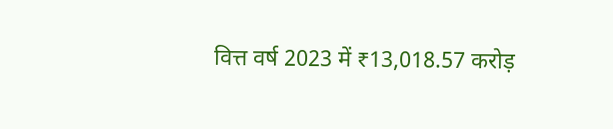वित्त वर्ष 2023 में ₹13,018.57 करोड़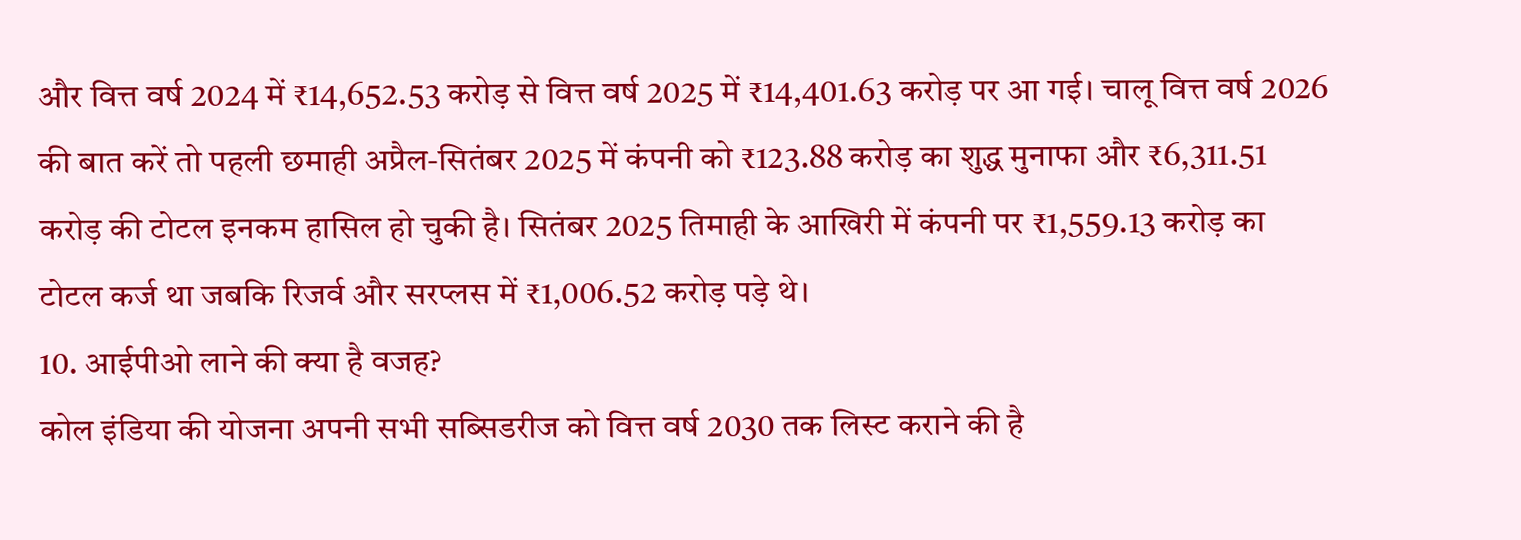और वित्त वर्ष 2024 में ₹14,652.53 करोड़ से वित्त वर्ष 2025 में ₹14,401.63 करोड़ पर आ गई। चालू वित्त वर्ष 2026 की बात करें तो पहली छमाही अप्रैल-सितंबर 2025 में कंपनी को ₹123.88 करोड़ का शुद्ध मुनाफा और ₹6,311.51 करोड़ की टोटल इनकम हासिल हो चुकी है। सितंबर 2025 तिमाही के आखिरी में कंपनी पर ₹1,559.13 करोड़ का टोटल कर्ज था जबकि रिजर्व और सरप्लस में ₹1,006.52 करोड़ पड़े थे।
10. आईपीओ लाने की क्या है वजह?
कोल इंडिया की योजना अपनी सभी सब्सिडरीज को वित्त वर्ष 2030 तक लिस्ट कराने की है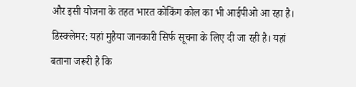और इसी योजना के तहत भारत कोकिंग कोल का भी आईपीओ आ रहा है।
डिस्क्लेमर: यहां मुहैया जानकारी सिर्फ सूचना के लिए दी जा रही है। यहां बताना जरूरी है कि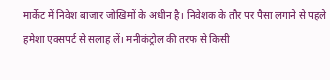मार्केट में निवेश बाजार जोखिमों के अधीन है। निवेशक के तौर पर पैसा लगाने से पहले हमेशा एक्सपर्ट से सलाह लें। मनीकंट्रोल की तरफ से किसी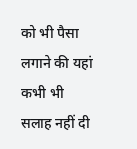को भी पैसा लगाने की यहां कभी भी सलाह नहीं दी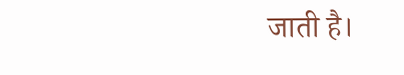जाती है।